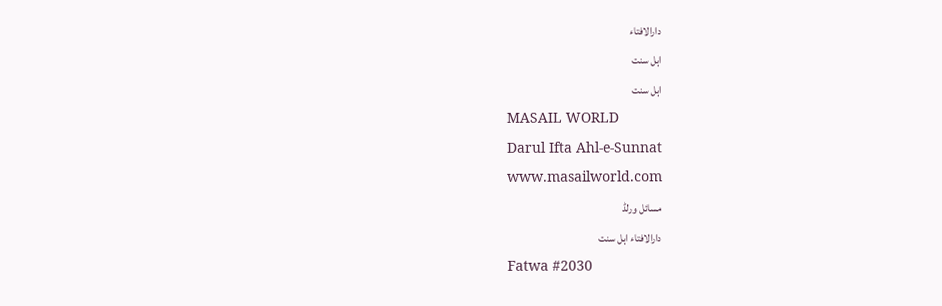دارالافتاء
اہل سنت
اہل سنت
MASAIL WORLD
Darul Ifta Ahl-e-Sunnat
www.masailworld.com
مسائل ورلڈ
دارالافتاء اہل سنت
Fatwa #2030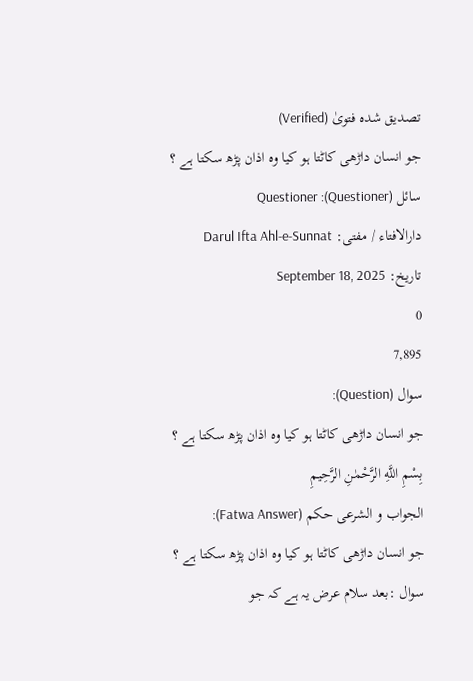تصدیق شدہ فتویٰ (Verified)
جو انسان داڑھی کاٹتا ہو کیا وہ اذان پڑھ سکتا ہے ؟
سائل (Questioner): Questioner
دارالافتاء / مفتی: Darul Ifta Ahl-e-Sunnat
تاریخ: September 18, 2025
0
7,895
سوال (Question):
جو انسان داڑھی کاٹتا ہو کیا وہ اذان پڑھ سکتا ہے ؟
بِسْمِ اللَّهِ الرَّحْمٰنِ الرَّحِيمِ
الجواب و الشرعی حکم (Fatwa Answer):
جو انسان داڑھی کاٹتا ہو کیا وہ اذان پڑھ سکتا ہے ؟
سوال :بعد سلام عرض یہ ہے کہ جو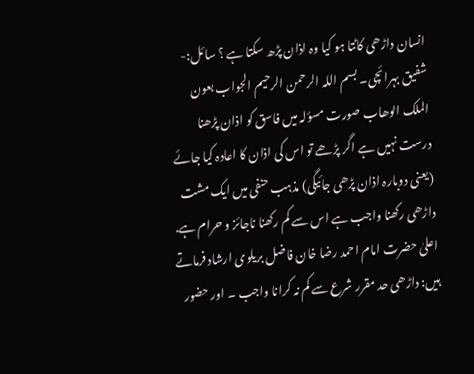انسان داڑھی کاٹتا ہو کیا وہ اذان پڑھ سکتا ہے ؟ سائل:- شفیق بہرائچی۔ بسم اللہ الرحمن الرحیم الجواب بعون الملک الوھاب صورت مسؤلہ میں فاسق کو اذان پڑھنا درست نہیں ہے اگر پڑھے تو اس کی اذان کا اعادہ کیا جائے (یعنی دوبارہ اذان پڑھی جائیگی) مذہب حنفی میں ایک مشت داڑھی رکھنا واجب ہے اس سے کم رکھنا ناجائز و حرام ہے. اعلیٰ حضرت امام احمد رضا خان فاضل بریلوی ارشاد فرماتے ہیں: داڑھی حد مقرر شرع سے کم نہ کرانا واجب ۔ اور حضور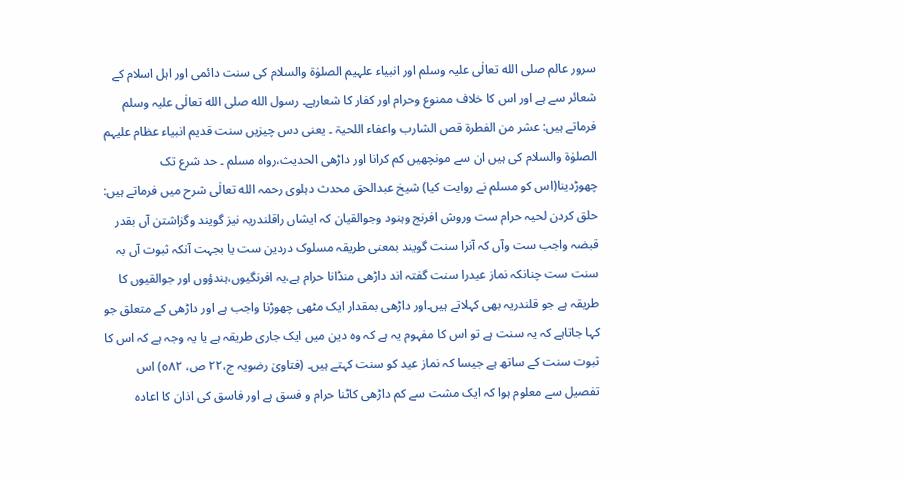سرور عالم صلی الله تعالٰی علیہ وسلم اور انبیاء علہیم الصلوٰۃ والسلام کی سنت دائمی اور اہل اسلام کے شعائر سے ہے اور اس کا خلاف ممنوع وحرام اور کفار کا شعارہے۔ رسول الله صلی الله تعالٰی علیہ وسلم فرماتے ہیں: عشر من الفطرۃ قص الشارب واعفاء اللحیۃ ۔ یعنی دس چیزیں سنت قدیم انبیاء عظام علیہم الصلوٰۃ والسلام کی ہیں ان سے مونچھیں کم کرانا اور داڑھی الحدیث،رواہ مسلم ۔ حد شرع تک چھوڑدینا(اس کو مسلم نے روایت کیا) شیخ عبدالحق محدث دہلوی رحمہ الله تعالٰی شرح میں فرماتے ہیں: حلق کردن لحیہ حرام ست وروش افرنج وہنود وجوالقیان کہ ایشاں راقلندریہ نیز گویند وگزاشتن آں بقدر قبضہ واجب ست وآں کہ آنرا سنت گویند بمعنی طریقہ مسلوک دردین ست یا بجہت آنکہ ثبوت آں بہ سنت ست چنانکہ نماز عیدرا سنت گفتہ اند داڑھی منڈانا حرام ہے،یہ افرنگیوں،ہندؤوں اور جوالقیوں کا طریقہ ہے جو قلندریہ بھی کہلاتے ہیں۔اور داڑھی بمقدار ایک مٹھی چھوڑنا واجب ہے اور داڑھی کے متعلق جو کہا جاتاہے کہ یہ سنت ہے تو اس کا مفہوم یہ ہے کہ وہ دین میں ایک جاری طریقہ ہے یا یہ وجہ ہے کہ اس کا ثبوت سنت کے ساتھ ہے جیسا کہ نماز عید کو سنت کہتے ہیں۔ (فتاویٰ رضویہ ج،٢٢ ص، ٥٨٢) اس تفصیل سے معلوم ہوا کہ ایک مشت سے کم داڑھی کاٹنا حرام و فسق ہے اور فاسق کی اذان کا اعادہ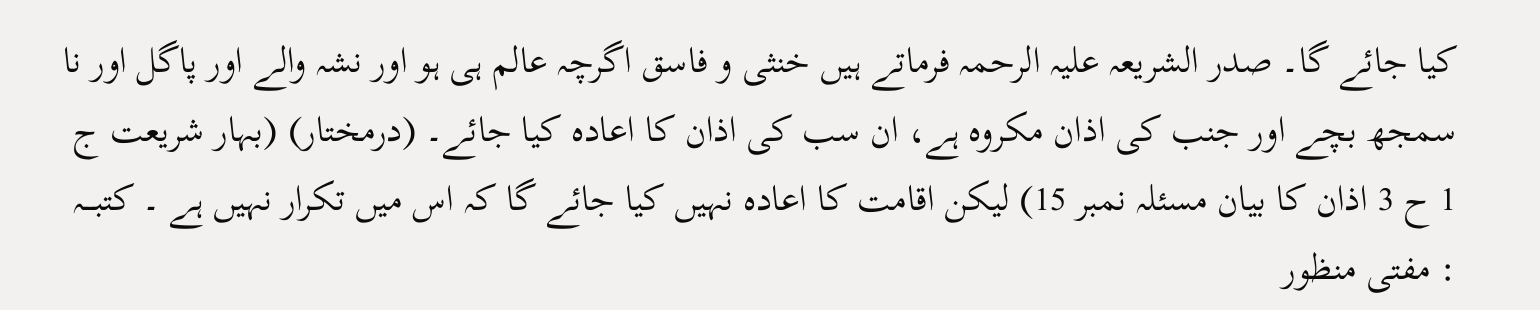کیا جائے گا۔ صدر الشریعہ علیہ الرحمہ فرماتے ہیں خنثی و فاسق اگرچہ عالم ہی ہو اور نشہ والے اور پاگل اور نا سمجھ بچے اور جنب کی اذان مکروہ ہے، ان سب کی اذان کا اعادہ کیا جائے۔ (درمختار) (بہار شریعت ج 1 ح 3 اذان کا بیان مسئلہ نمبر 15) لیکن اقامت کا اعادہ نہیں کیا جائے گا کہ اس میں تکرار نہیں ہے ۔ کتبـــہ : مفتی منظور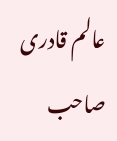عالم قادری صاحب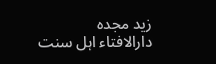زید مجدہ
دارالافتاء اہل سنت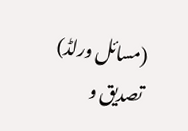(مسائل ورلڈ)
تصدیق و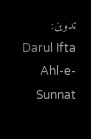تدوین: Darul Ifta Ahl-e-Sunnat